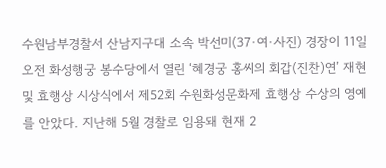수원남부경찰서 산남지구대 소속 박선미(37·여·사진) 경장이 11일 오전 화성행궁 봉수당에서 열린 ‘혜경궁 홍씨의 회갑(진찬)연’ 재현 및 효행상 시상식에서 제52회 수원화성문화제 효행상 수상의 영예를 안았다. 지난해 5월 경찰로 임용돼 현재 2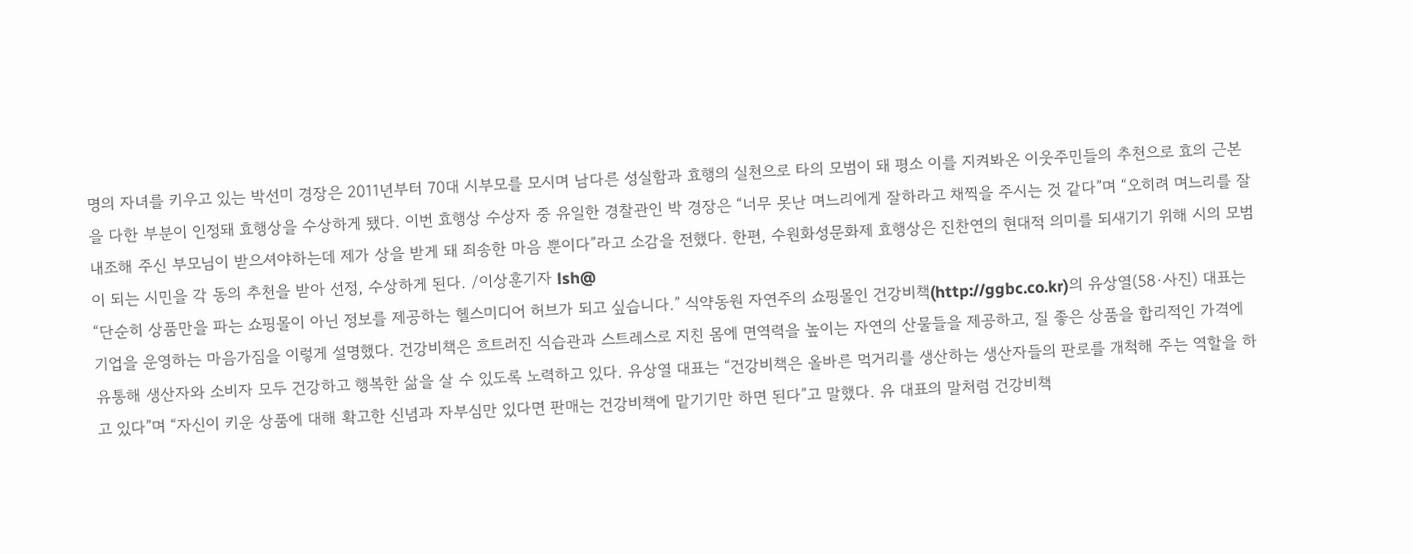명의 자녀를 키우고 있는 박선미 경장은 2011년부터 70대 시부모를 모시며 남다른 성실함과 효행의 실천으로 타의 모범이 돼 평소 이를 지켜봐온 이웃주민들의 추천으로 효의 근본을 다한 부분이 인정돼 효행상을 수상하게 됐다. 이번 효행상 수상자 중 유일한 경찰관인 박 경장은 “너무 못난 며느리에게 잘하라고 채찍을 주시는 것 같다”며 “오히려 며느리를 잘 내조해 주신 부모님이 받으셔야하는데 제가 상을 받게 돼 죄송한 마음 뿐이다”라고 소감을 전했다. 한편, 수원화성문화제 효행상은 진찬연의 현대적 의미를 되새기기 위해 시의 모범이 되는 시민을 각 동의 추천을 받아 선정, 수상하게 된다. /이상훈기자 lsh@
“단순히 상품만을 파는 쇼핑몰이 아닌 정보를 제공하는 헬스미디어 허브가 되고 싶습니다.” 식약동원 자연주의 쇼핑몰인 건강비책(http://ggbc.co.kr)의 유상열(58·사진) 대표는 기업을 운영하는 마음가짐을 이렇게 설명했다. 건강비책은 흐트러진 식습관과 스트레스로 지친 몸에 면역력을 높이는 자연의 산물들을 제공하고, 질 좋은 상품을 합리적인 가격에 유통해 생산자와 소비자 모두 건강하고 행복한 삶을 살 수 있도록 노력하고 있다. 유상열 대표는 “건강비책은 올바른 먹거리를 생산하는 생산자들의 판로를 개척해 주는 역할을 하고 있다”며 “자신이 키운 상품에 대해 확고한 신념과 자부심만 있다면 판매는 건강비책에 맡기기만 하면 된다”고 말했다. 유 대표의 말처럼 건강비책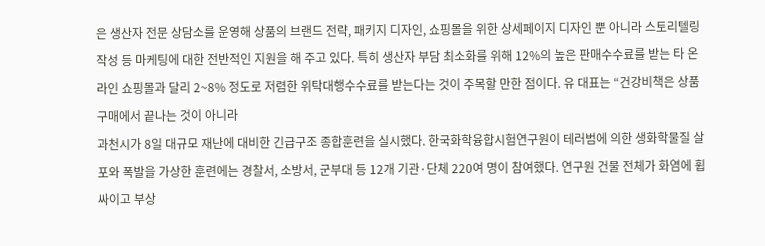은 생산자 전문 상담소를 운영해 상품의 브랜드 전략, 패키지 디자인, 쇼핑몰을 위한 상세페이지 디자인 뿐 아니라 스토리텔링 작성 등 마케팅에 대한 전반적인 지원을 해 주고 있다. 특히 생산자 부담 최소화를 위해 12%의 높은 판매수수료를 받는 타 온라인 쇼핑몰과 달리 2~8% 정도로 저렴한 위탁대행수수료를 받는다는 것이 주목할 만한 점이다. 유 대표는 “건강비책은 상품 구매에서 끝나는 것이 아니라
과천시가 8일 대규모 재난에 대비한 긴급구조 종합훈련을 실시했다. 한국화학융합시험연구원이 테러범에 의한 생화학물질 살포와 폭발을 가상한 훈련에는 경찰서, 소방서, 군부대 등 12개 기관·단체 220여 명이 참여했다. 연구원 건물 전체가 화염에 휩싸이고 부상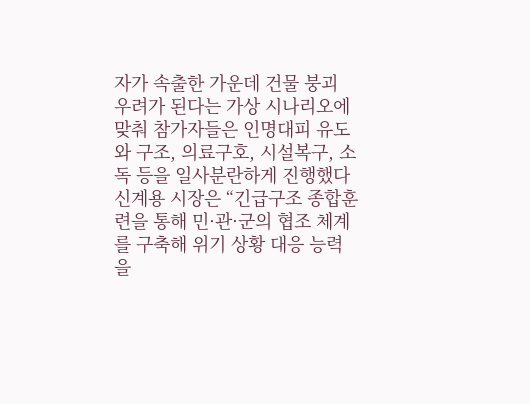자가 속출한 가운데 건물 붕괴 우려가 된다는 가상 시나리오에 맞춰 참가자들은 인명대피 유도와 구조, 의료구호, 시설복구, 소독 등을 일사분란하게 진행했다 신계용 시장은 “긴급구조 종합훈련을 통해 민·관·군의 협조 체계를 구축해 위기 상황 대응 능력을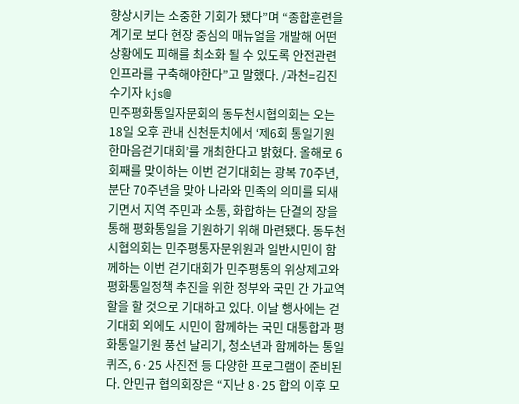향상시키는 소중한 기회가 됐다”며 “종합훈련을 계기로 보다 현장 중심의 매뉴얼을 개발해 어떤 상황에도 피해를 최소화 될 수 있도록 안전관련 인프라를 구축해야한다”고 말했다. /과천=김진수기자 kjs@
민주평화통일자문회의 동두천시협의회는 오는 18일 오후 관내 신천둔치에서 ‘제6회 통일기원 한마음걷기대회’를 개최한다고 밝혔다. 올해로 6회째를 맞이하는 이번 걷기대회는 광복 70주년, 분단 70주년을 맞아 나라와 민족의 의미를 되새기면서 지역 주민과 소통, 화합하는 단결의 장을 통해 평화통일을 기원하기 위해 마련됐다. 동두천시협의회는 민주평통자문위원과 일반시민이 함께하는 이번 걷기대회가 민주평통의 위상제고와 평화통일정책 추진을 위한 정부와 국민 간 가교역할을 할 것으로 기대하고 있다. 이날 행사에는 걷기대회 외에도 시민이 함께하는 국민 대통합과 평화통일기원 풍선 날리기, 청소년과 함께하는 통일퀴즈, 6·25 사진전 등 다양한 프로그램이 준비된다. 안민규 협의회장은 “지난 8·25 합의 이후 모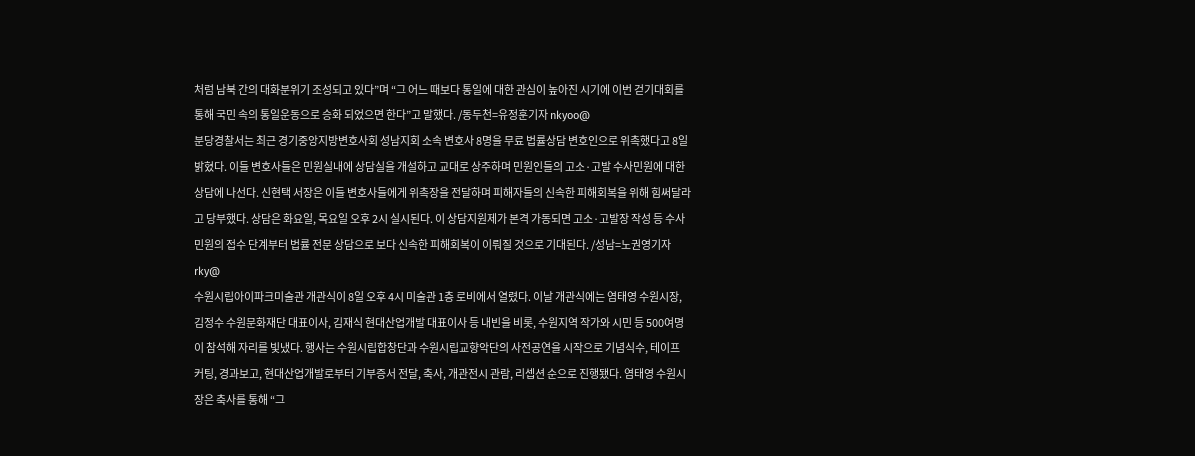처럼 남북 간의 대화분위기 조성되고 있다”며 “그 어느 때보다 통일에 대한 관심이 높아진 시기에 이번 걷기대회를 통해 국민 속의 통일운동으로 승화 되었으면 한다”고 말했다. /동두천=유정훈기자 nkyoo@
분당경찰서는 최근 경기중앙지방변호사회 성남지회 소속 변호사 8명을 무료 법률상담 변호인으로 위촉했다고 8일 밝혔다. 이들 변호사들은 민원실내에 상담실을 개설하고 교대로 상주하며 민원인들의 고소·고발 수사민원에 대한 상담에 나선다. 신현택 서장은 이들 변호사들에게 위촉장을 전달하며 피해자들의 신속한 피해회복을 위해 힘써달라고 당부했다. 상담은 화요일, 목요일 오후 2시 실시된다. 이 상담지원제가 본격 가동되면 고소·고발장 작성 등 수사민원의 접수 단계부터 법률 전문 상담으로 보다 신속한 피해회복이 이뤄질 것으로 기대된다. /성남=노권영기자 rky@
수원시립아이파크미술관 개관식이 8일 오후 4시 미술관 1층 로비에서 열렸다. 이날 개관식에는 염태영 수원시장, 김정수 수원문화재단 대표이사, 김재식 현대산업개발 대표이사 등 내빈을 비롯, 수원지역 작가와 시민 등 500여명이 참석해 자리를 빛냈다. 행사는 수원시립합창단과 수원시립교향악단의 사전공연을 시작으로 기념식수, 테이프 커팅, 경과보고, 현대산업개발로부터 기부증서 전달, 축사, 개관전시 관람, 리셉션 순으로 진행됐다. 염태영 수원시장은 축사를 통해 “그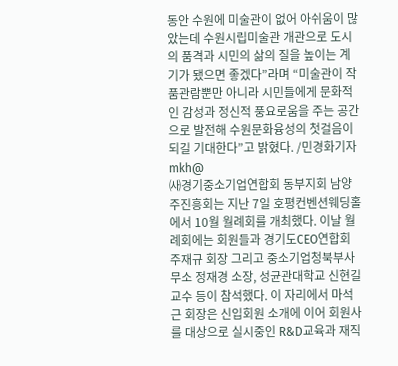동안 수원에 미술관이 없어 아쉬움이 많았는데 수원시립미술관 개관으로 도시의 품격과 시민의 삶의 질을 높이는 계기가 됐으면 좋겠다”라며 “미술관이 작품관람뿐만 아니라 시민들에게 문화적인 감성과 정신적 풍요로움을 주는 공간으로 발전해 수원문화융성의 첫걸음이 되길 기대한다”고 밝혔다. /민경화기자 mkh@
㈔경기중소기업연합회 동부지회 남양주진흥회는 지난 7일 호평컨벤션웨딩홀에서 10월 월례회를 개최했다. 이날 월례회에는 회원들과 경기도CEO연합회 주재규 회장 그리고 중소기업청북부사무소 정재경 소장, 성균관대학교 신현길 교수 등이 참석했다. 이 자리에서 마석근 회장은 신입회원 소개에 이어 회원사를 대상으로 실시중인 R&D교육과 재직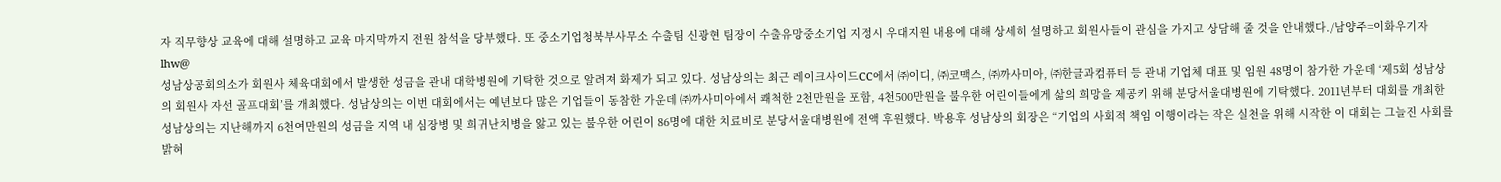자 직무향상 교육에 대해 설명하고 교육 마지막까지 전원 참석을 당부했다. 또 중소기업청북부사무소 수출팀 신광현 팀장이 수출유망중소기업 지정시 우대지원 내용에 대해 상세히 설명하고 회원사들이 관심을 가지고 상담해 줄 것을 안내했다./남양주=이화우기자 lhw@
성남상공회의소가 회원사 체육대회에서 발생한 성금을 관내 대학병원에 기탁한 것으로 알려져 화제가 되고 있다. 성남상의는 최근 레이크사이드CC에서 ㈜이디, ㈜코맥스, ㈜까사미아, ㈜한글과컴퓨터 등 관내 기업체 대표 및 임원 48명이 참가한 가운데 ‘제5회 성남상의 회원사 자선 골프대회’를 개최했다. 성남상의는 이번 대회에서는 예년보다 많은 기업들이 동참한 가운데 ㈜까사미아에서 쾌척한 2천만원을 포함, 4천500만원을 불우한 어린이들에게 삶의 희망을 제공키 위해 분당서울대병원에 기탁했다. 2011년부터 대회를 개최한 성남상의는 지난해까지 6천여만원의 성금을 지역 내 심장병 및 희귀난치병을 앓고 있는 불우한 어린이 86명에 대한 치료비로 분당서울대병원에 전액 후원했다. 박용후 성남상의 회장은 “기업의 사회적 책임 이행이라는 작은 실천을 위해 시작한 이 대회는 그늘진 사회를 밝혀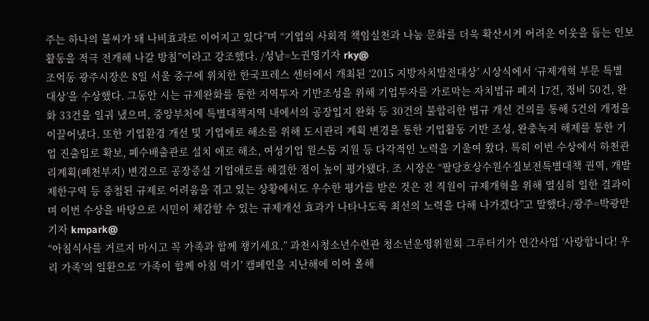주는 하나의 불씨가 돼 나비효과로 이어지고 있다”며 “기업의 사회적 책임실천과 나눔 문화를 더욱 확산시켜 어려운 이웃을 돕는 인보활동을 적극 전개해 나갈 방침”이라고 강조했다. /성남=노권영기자 rky@
조억동 광주시장은 8일 서울 중구에 위치한 한국프레스 센터에서 개최된 ‘2015 지방자치발전대상’ 시상식에서 ‘규제개혁 부문 특별 대상’을 수상했다. 그동안 시는 규제완화를 통한 지역투자 기반조성을 위해 기업투자를 가로막는 자치법규 폐지 17건, 정비 50건, 완화 33건을 일궈 냈으며, 중앙부처에 특별대책지역 내에서의 공장입지 완화 등 30건의 불합리한 법규 개선 건의를 통해 5건의 개정을 이끌어냈다. 또한 기업환경 개선 및 기업애로 해소를 위해 도시관리 계획 변경을 통한 기업활동 기반 조성, 완충녹지 해제를 통한 기업 진출입로 확보, 폐수배출관로 설치 애로 해소, 여성기업 원스톱 지원 등 다각적인 노력을 기울여 왔다. 특히 이번 수상에서 하천관리계획(폐천부지) 변경으로 공장증설 기업애로를 해결한 점이 높이 평가됐다. 조 시장은 “팔당호상수원수질보전특별대책 권역, 개발제한구역 등 중첩된 규제로 어려움을 겪고 있는 상황에서도 우수한 평가를 받은 것은 전 직원이 규제개혁을 위해 열심히 일한 결과이며 이번 수상을 바탕으로 시민이 체감할 수 있는 규제개선 효과가 나타나도록 최선의 노력을 다해 나가겠다”고 말했다./광주=박광만기자 kmpark@
“아침식사를 거르지 마시고 꼭 가족과 함께 챙기세요.” 과천시청소년수련관 청소년운영위원회 그루터기가 연간사업 ‘사랑합니다! 우리 가족’의 일환으로 ‘가족이 함께 아침 먹기’ 캠페인을 지난해에 이어 올해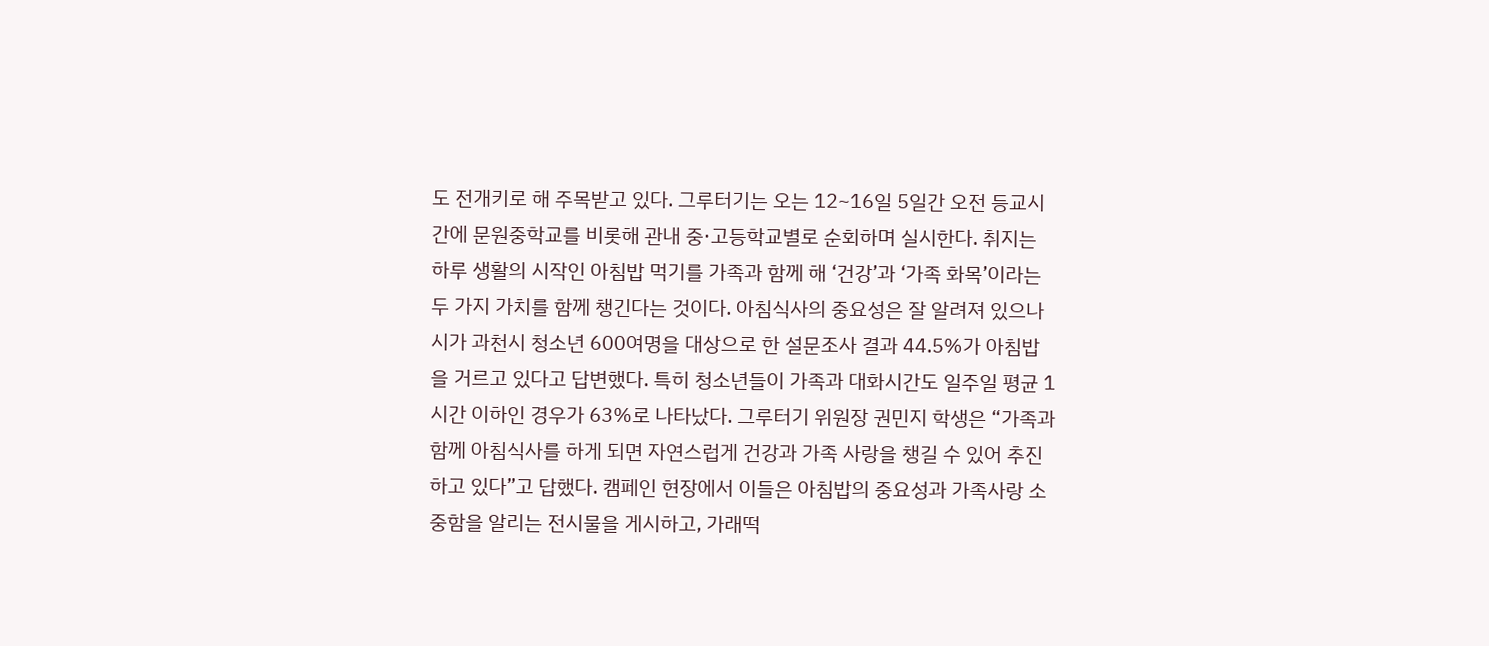도 전개키로 해 주목받고 있다. 그루터기는 오는 12~16일 5일간 오전 등교시간에 문원중학교를 비롯해 관내 중·고등학교별로 순회하며 실시한다. 취지는 하루 생활의 시작인 아침밥 먹기를 가족과 함께 해 ‘건강’과 ‘가족 화목’이라는 두 가지 가치를 함께 챙긴다는 것이다. 아침식사의 중요성은 잘 알려져 있으나 시가 과천시 청소년 600여명을 대상으로 한 설문조사 결과 44.5%가 아침밥을 거르고 있다고 답변했다. 특히 청소년들이 가족과 대화시간도 일주일 평균 1시간 이하인 경우가 63%로 나타났다. 그루터기 위원장 권민지 학생은 “가족과 함께 아침식사를 하게 되면 자연스럽게 건강과 가족 사랑을 챙길 수 있어 추진하고 있다”고 답했다. 캠페인 현장에서 이들은 아침밥의 중요성과 가족사랑 소중함을 알리는 전시물을 게시하고, 가래떡